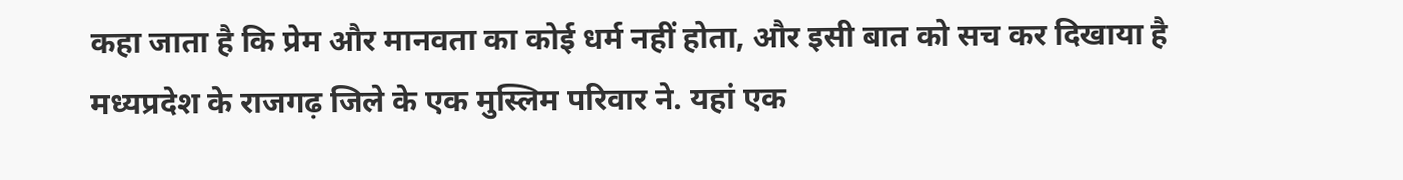कहा जाता है कि प्रेम और मानवता का कोई धर्म नहीं होता, और इसी बात को सच कर दिखाया है मध्यप्रदेश के राजगढ़ जिले के एक मुस्लिम परिवार ने. यहां एक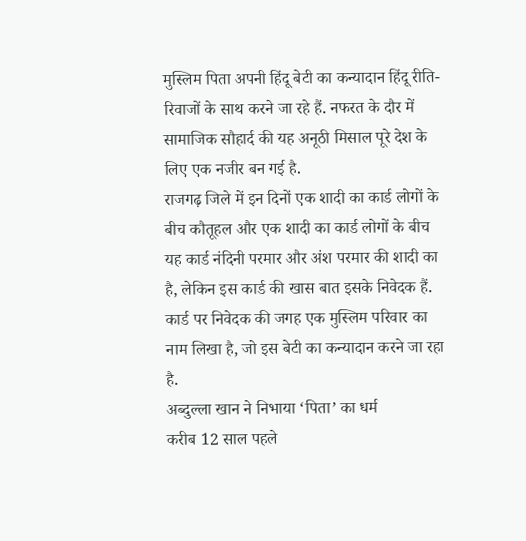मुस्लिम पिता अपनी हिंदू बेटी का कन्यादान हिंदू रीति-रिवाजों के साथ करने जा रहे हैं. नफरत के दौर में सामाजिक सौहार्द की यह अनूठी मिसाल पूरे देश के लिए एक नजीर बन गई है.
राजगढ़ जिले में इन दिनों एक शादी का कार्ड लोगों के बीच कौतूहल और एक शादी का कार्ड लोगों के बीच यह कार्ड नंदिनी परमार और अंश परमार की शादी का है, लेकिन इस कार्ड की खास बात इसके निवेदक हैं. कार्ड पर निवेदक की जगह एक मुस्लिम परिवार का नाम लिखा है, जो इस बेटी का कन्यादान करने जा रहा है.
अब्दुल्ला खान ने निभाया ‘पिता’ का धर्म
करीब 12 साल पहले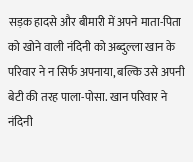सड़क हादसे और बीमारी में अपने माता-पिता को खोने वाली नंदिनी को अब्दुल्ला खान के परिवार ने न सिर्फ अपनाया, बल्कि उसे अपनी बेटी की तरह पाला-पोसा. खान परिवार ने नंदिनी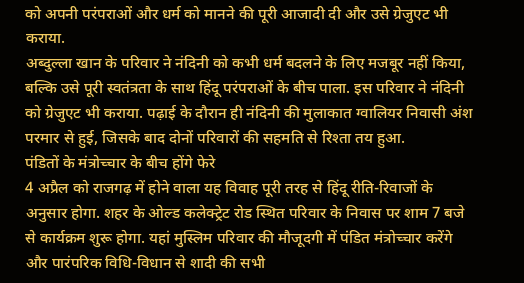को अपनी परंपराओं और धर्म को मानने की पूरी आजादी दी और उसे ग्रेजुएट भी कराया.
अब्दुल्ला खान के परिवार ने नंदिनी को कभी धर्म बदलने के लिए मजबूर नहीं किया, बल्कि उसे पूरी स्वतंत्रता के साथ हिंदू परंपराओं के बीच पाला. इस परिवार ने नंदिनी को ग्रेजुएट भी कराया. पढ़ाई के दौरान ही नंदिनी की मुलाकात ग्वालियर निवासी अंश परमार से हुई, जिसके बाद दोनों परिवारों की सहमति से रिश्ता तय हुआ.
पंडितों के मंत्रोच्चार के बीच होंगे फेरे
4 अप्रैल को राजगढ़ में होने वाला यह विवाह पूरी तरह से हिंदू रीति-रिवाजों के अनुसार होगा. शहर के ओल्ड कलेक्ट्रेट रोड स्थित परिवार के निवास पर शाम 7 बजे से कार्यक्रम शुरू होगा. यहां मुस्लिम परिवार की मौजूदगी में पंडित मंत्रोच्चार करेंगे और पारंपरिक विधि-विधान से शादी की सभी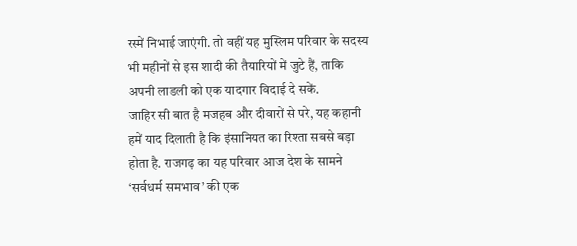रस्में निभाई जाएंगी. तो वहीं यह मुस्लिम परिवार के सदस्य भी महीनों से इस शादी की तैयारियों में जुटे हैं, ताकि अपनी लाडली को एक यादगार विदाई दे सकें.
जाहिर सी बात है मजहब और दीवारों से परे, यह कहानी हमें याद दिलाती है कि इंसानियत का रिश्ता सबसे बड़ा होता है. राजगढ़ का यह परिवार आज देश के सामने ‘सर्वधर्म समभाव’ की एक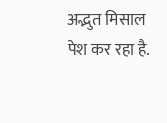अद्भुत मिसाल पेश कर रहा है.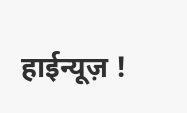हाईन्यूज़ !